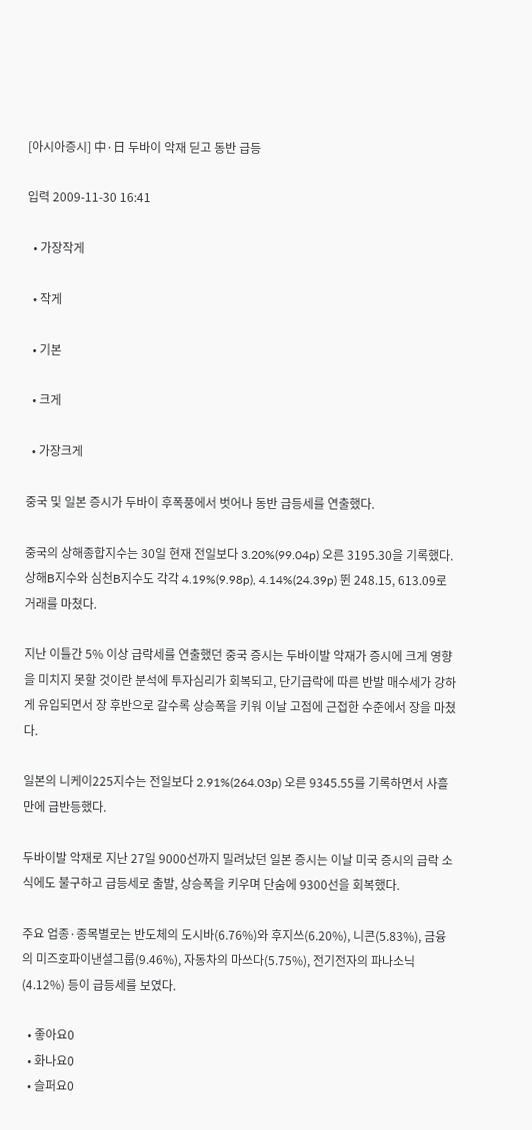[아시아증시] 中·日 두바이 악재 딛고 동반 급등

입력 2009-11-30 16:41

  • 가장작게

  • 작게

  • 기본

  • 크게

  • 가장크게

중국 및 일본 증시가 두바이 후폭풍에서 벗어나 동반 급등세를 연출했다.

중국의 상해종합지수는 30일 현재 전일보다 3.20%(99.04p) 오른 3195.30을 기록했다. 상해B지수와 심천B지수도 각각 4.19%(9.98p), 4.14%(24.39p) 뛴 248.15, 613.09로 거래를 마쳤다.

지난 이틀간 5% 이상 급락세를 연출했던 중국 증시는 두바이발 악재가 증시에 크게 영향을 미치지 못할 것이란 분석에 투자심리가 회복되고, 단기급락에 따른 반발 매수세가 강하게 유입되면서 장 후반으로 갈수록 상승폭을 키워 이날 고점에 근접한 수준에서 장을 마쳤다.

일본의 니케이225지수는 전일보다 2.91%(264.03p) 오른 9345.55를 기록하면서 사흘만에 급반등했다.

두바이발 악재로 지난 27일 9000선까지 밀려났던 일본 증시는 이날 미국 증시의 급락 소식에도 불구하고 급등세로 출발, 상승폭을 키우며 단숨에 9300선을 회복했다.

주요 업종·종목별로는 반도체의 도시바(6.76%)와 후지쓰(6.20%), 니콘(5.83%), 금융의 미즈호파이낸셜그룹(9.46%), 자동차의 마쓰다(5.75%), 전기전자의 파나소닉(4.12%) 등이 급등세를 보였다.

  • 좋아요0
  • 화나요0
  • 슬퍼요0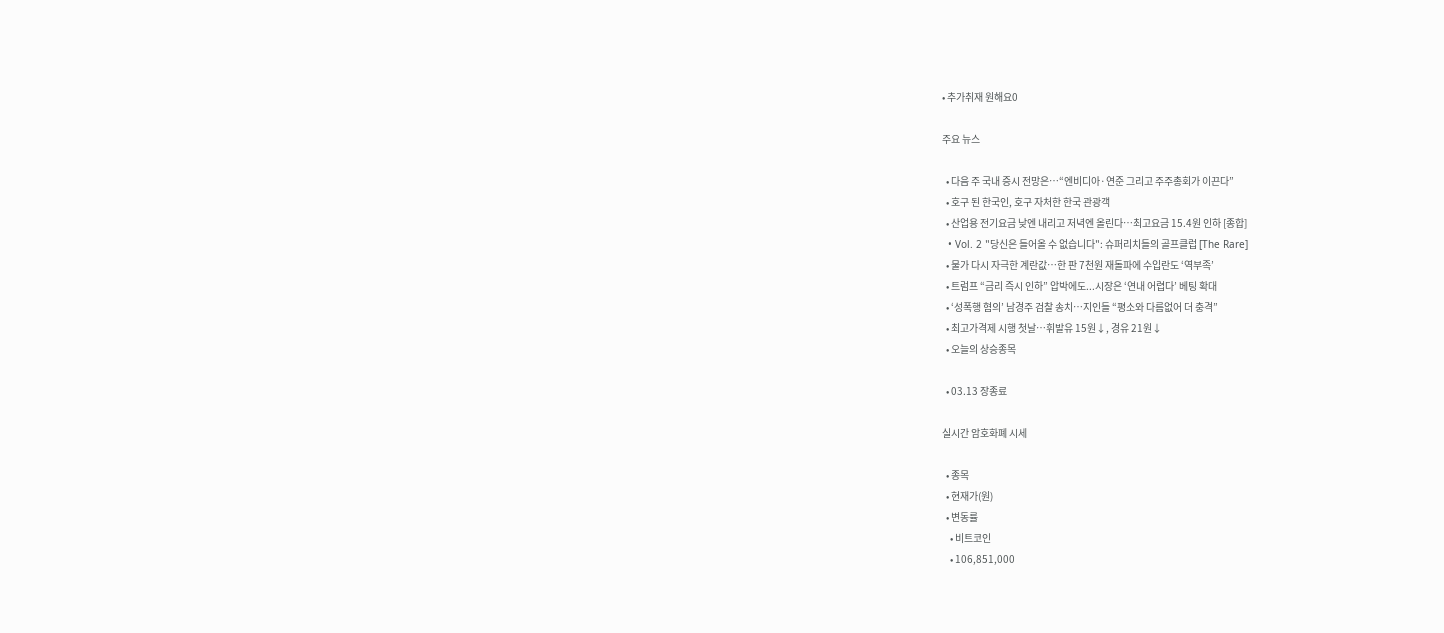• 추가취재 원해요0

주요 뉴스

  • 다음 주 국내 증시 전망은⋯“엔비디아·연준 그리고 주주총회가 이끈다”
  • 호구 된 한국인, 호구 자처한 한국 관광객
  • 산업용 전기요금 낮엔 내리고 저녁엔 올린다…최고요금 15.4원 인하 [종합]
  • Vol. 2 "당신은 들어올 수 없습니다": 슈퍼리치들의 골프클럽 [The Rare]
  • 물가 다시 자극한 계란값…한 판 7천원 재돌파에 수입란도 ‘역부족’
  • 트럼프 “금리 즉시 인하” 압박에도...시장은 ‘연내 어렵다’ 베팅 확대
  • ‘성폭행 혐의’ 남경주 검찰 송치…지인들 “평소와 다름없어 더 충격”
  • 최고가격제 시행 첫날⋯휘발유 15원↓, 경유 21원↓
  • 오늘의 상승종목

  • 03.13 장종료

실시간 암호화폐 시세

  • 종목
  • 현재가(원)
  • 변동률
    • 비트코인
    • 106,851,000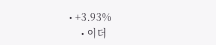• +3.93%
    • 이더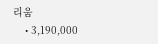리움
    • 3,190,000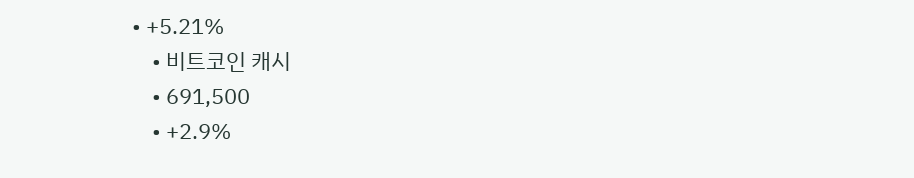• +5.21%
    • 비트코인 캐시
    • 691,500
    • +2.9%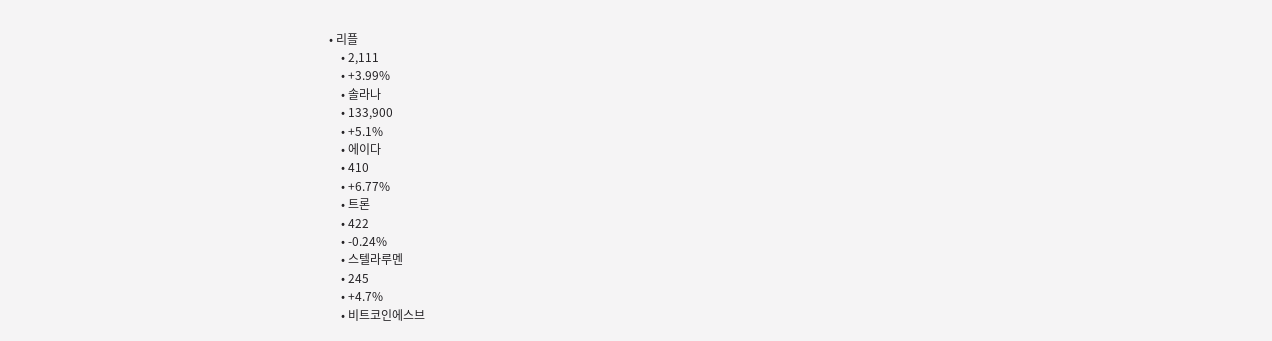• 리플
    • 2,111
    • +3.99%
    • 솔라나
    • 133,900
    • +5.1%
    • 에이다
    • 410
    • +6.77%
    • 트론
    • 422
    • -0.24%
    • 스텔라루멘
    • 245
    • +4.7%
    • 비트코인에스브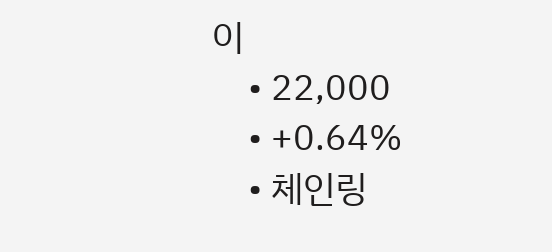이
    • 22,000
    • +0.64%
    • 체인링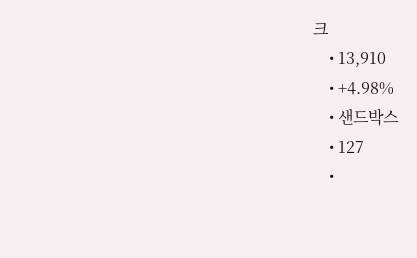크
    • 13,910
    • +4.98%
    • 샌드박스
    • 127
    •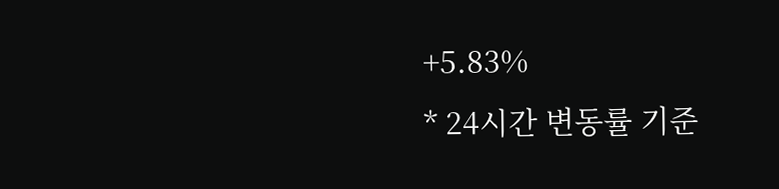+5.83%
* 24시간 변동률 기준